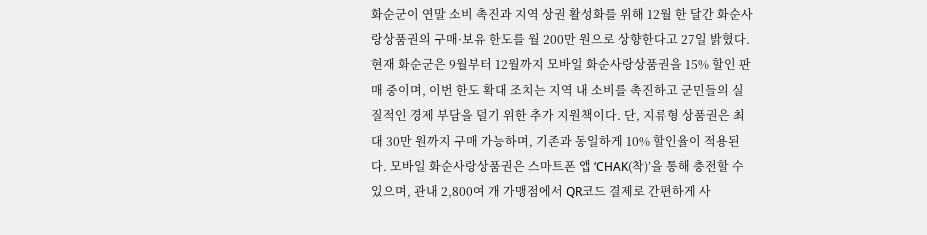화순군이 연말 소비 촉진과 지역 상권 활성화를 위해 12월 한 달간 화순사랑상품권의 구매·보유 한도를 월 200만 원으로 상향한다고 27일 밝혔다. 현재 화순군은 9월부터 12월까지 모바일 화순사랑상품권을 15% 할인 판매 중이며, 이번 한도 확대 조치는 지역 내 소비를 촉진하고 군민들의 실질적인 경제 부담을 덜기 위한 추가 지원책이다. 단, 지류형 상품권은 최대 30만 원까지 구매 가능하며, 기존과 동일하게 10% 할인율이 적용된다. 모바일 화순사랑상품권은 스마트폰 앱 ‘CHAK(착)’을 통해 충전할 수 있으며, 관내 2,800여 개 가맹점에서 QR코드 결제로 간편하게 사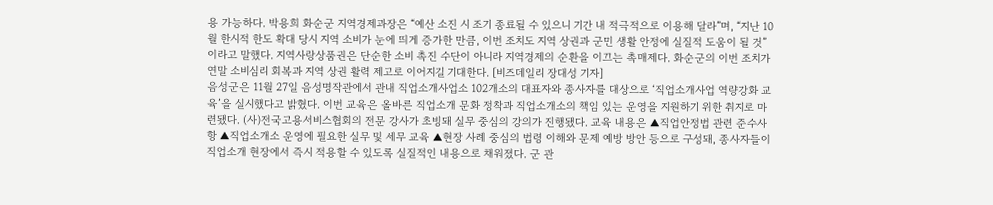용 가능하다. 박용희 화순군 지역경제과장은 “예산 소진 시 조기 종료될 수 있으니 기간 내 적극적으로 이용해 달라”며, “지난 10월 한시적 한도 확대 당시 지역 소비가 눈에 띄게 증가한 만큼, 이번 조치도 지역 상권과 군민 생활 안정에 실질적 도움이 될 것”이라고 말했다. 지역사랑상품권은 단순한 소비 촉진 수단이 아니라 지역경제의 순환을 이끄는 촉매제다. 화순군의 이번 조치가 연말 소비심리 회복과 지역 상권 활력 제고로 이어지길 기대한다. [비즈데일리 장대성 기자]
음성군은 11월 27일 음성명작관에서 관내 직업소개사업소 102개소의 대표자와 종사자를 대상으로 ‘직업소개사업 역량강화 교육’을 실시했다고 밝혔다. 이번 교육은 올바른 직업소개 문화 정착과 직업소개소의 책임 있는 운영을 지원하기 위한 취지로 마련됐다. (사)전국고용서비스협회의 전문 강사가 초빙돼 실무 중심의 강의가 진행됐다. 교육 내용은 ▲직업안정법 관련 준수사항 ▲직업소개소 운영에 필요한 실무 및 세무 교육 ▲현장 사례 중심의 법령 이해와 문제 예방 방안 등으로 구성돼, 종사자들이 직업소개 현장에서 즉시 적용할 수 있도록 실질적인 내용으로 채워졌다. 군 관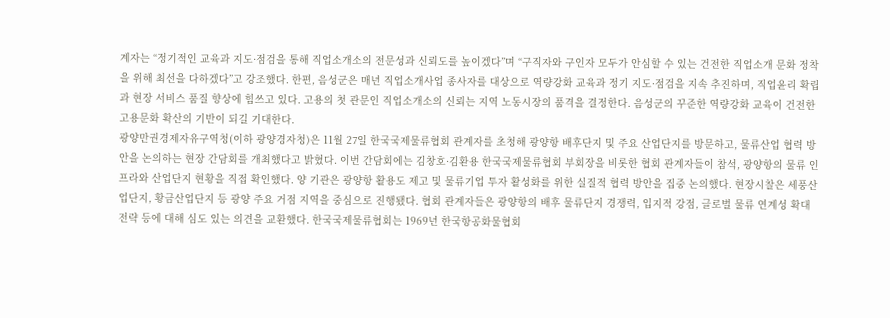계자는 “정기적인 교육과 지도·점검을 통해 직업소개소의 전문성과 신뢰도를 높이겠다”며 “구직자와 구인자 모두가 안심할 수 있는 건전한 직업소개 문화 정착을 위해 최선을 다하겠다”고 강조했다. 한편, 음성군은 매년 직업소개사업 종사자를 대상으로 역량강화 교육과 정기 지도·점검을 지속 추진하며, 직업윤리 확립과 현장 서비스 품질 향상에 힘쓰고 있다. 고용의 첫 관문인 직업소개소의 신뢰는 지역 노동시장의 품격을 결정한다. 음성군의 꾸준한 역량강화 교육이 건전한 고용문화 확산의 기반이 되길 기대한다.
광양만권경제자유구역청(이하 광양경자청)은 11월 27일 한국국제물류협회 관계자를 초청해 광양항 배후단지 및 주요 산업단지를 방문하고, 물류산업 협력 방안을 논의하는 현장 간담회를 개최했다고 밝혔다. 이번 간담회에는 김창호·김환용 한국국제물류협회 부회장을 비롯한 협회 관계자들이 참석, 광양항의 물류 인프라와 산업단지 현황을 직접 확인했다. 양 기관은 광양항 활용도 제고 및 물류기업 투자 활성화를 위한 실질적 협력 방안을 집중 논의했다. 현장시찰은 세풍산업단지, 황금산업단지 등 광양 주요 거점 지역을 중심으로 진행됐다. 협회 관계자들은 광양항의 배후 물류단지 경쟁력, 입지적 강점, 글로벌 물류 연계성 확대 전략 등에 대해 심도 있는 의견을 교환했다. 한국국제물류협회는 1969년 한국항공화물협회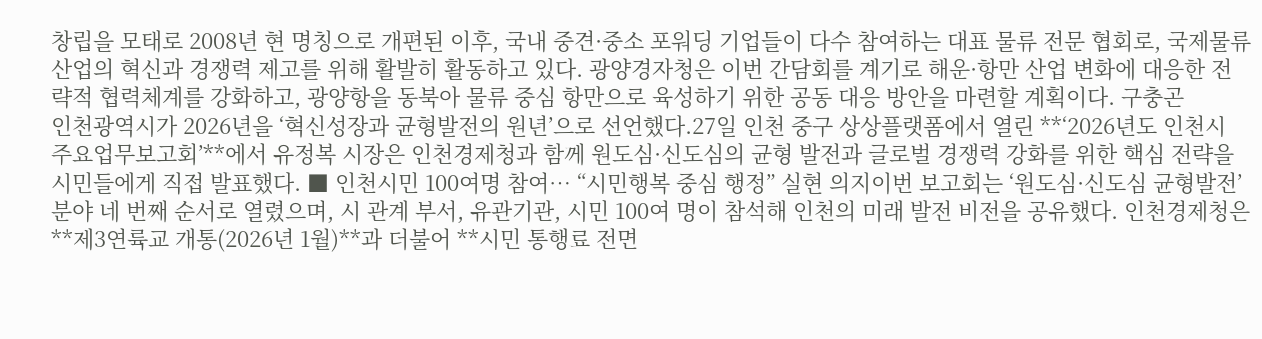창립을 모태로 2008년 현 명칭으로 개편된 이후, 국내 중견·중소 포워딩 기업들이 다수 참여하는 대표 물류 전문 협회로, 국제물류산업의 혁신과 경쟁력 제고를 위해 활발히 활동하고 있다. 광양경자청은 이번 간담회를 계기로 해운·항만 산업 변화에 대응한 전략적 협력체계를 강화하고, 광양항을 동북아 물류 중심 항만으로 육성하기 위한 공동 대응 방안을 마련할 계획이다. 구충곤
인천광역시가 2026년을 ‘혁신성장과 균형발전의 원년’으로 선언했다.27일 인천 중구 상상플랫폼에서 열린 **‘2026년도 인천시 주요업무보고회’**에서 유정복 시장은 인천경제청과 함께 원도심·신도심의 균형 발전과 글로벌 경쟁력 강화를 위한 핵심 전략을 시민들에게 직접 발표했다. ■ 인천시민 100여명 참여… “시민행복 중심 행정” 실현 의지이번 보고회는 ‘원도심·신도심 균형발전’ 분야 네 번째 순서로 열렸으며, 시 관계 부서, 유관기관, 시민 100여 명이 참석해 인천의 미래 발전 비전을 공유했다. 인천경제청은 **제3연륙교 개통(2026년 1월)**과 더불어 **시민 통행료 전면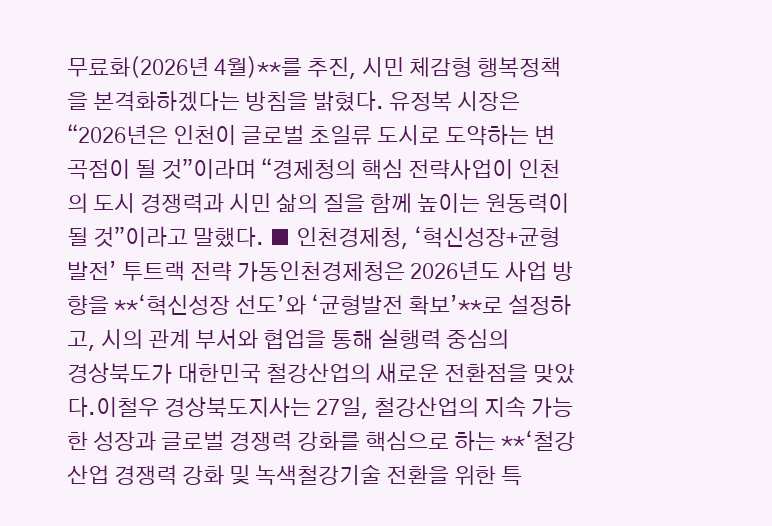무료화(2026년 4월)**를 추진, 시민 체감형 행복정책을 본격화하겠다는 방침을 밝혔다. 유정복 시장은 “2026년은 인천이 글로벌 초일류 도시로 도약하는 변곡점이 될 것”이라며 “경제청의 핵심 전략사업이 인천의 도시 경쟁력과 시민 삶의 질을 함께 높이는 원동력이 될 것”이라고 말했다. ■ 인천경제청, ‘혁신성장+균형발전’ 투트랙 전략 가동인천경제청은 2026년도 사업 방향을 **‘혁신성장 선도’와 ‘균형발전 확보’**로 설정하고, 시의 관계 부서와 협업을 통해 실행력 중심의
경상북도가 대한민국 철강산업의 새로운 전환점을 맞았다.이철우 경상북도지사는 27일, 철강산업의 지속 가능한 성장과 글로벌 경쟁력 강화를 핵심으로 하는 **‘철강산업 경쟁력 강화 및 녹색철강기술 전환을 위한 특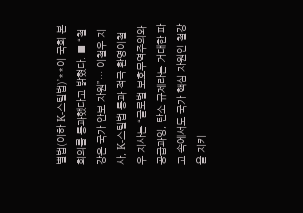별법(이하 K-스틸법)’**이 국회 본회의를 통과했다고 밝혔다. ■ “철강은 국가 안보 자원”… 이철우 지사, K-스틸법 통과 적극 환영이철우 지사는 “글로벌 보호무역주의와 공급과잉, 탄소 규제라는 거대한 파고 속에서도 국가 핵심 자원인 철강을 지키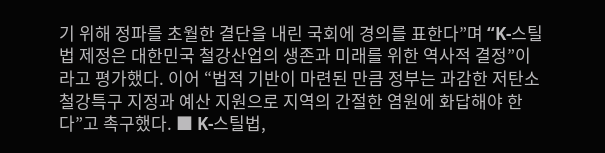기 위해 정파를 초월한 결단을 내린 국회에 경의를 표한다”며 “K-스틸법 제정은 대한민국 철강산업의 생존과 미래를 위한 역사적 결정”이라고 평가했다. 이어 “법적 기반이 마련된 만큼 정부는 과감한 저탄소철강특구 지정과 예산 지원으로 지역의 간절한 염원에 화답해야 한다”고 촉구했다. ■ K-스틸법,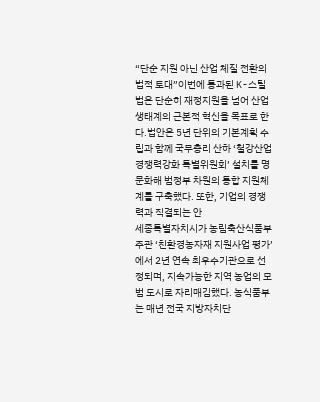“단순 지원 아닌 산업 체질 전환의 법적 토대”이번에 통과된 K-스틸법은 단순히 재정지원을 넘어 산업 생태계의 근본적 혁신을 목표로 한다.법안은 5년 단위의 기본계획 수립과 함께 국무총리 산하 ‘철강산업 경쟁력강화 특별위원회’ 설치를 명문화해 범정부 차원의 통합 지원체계를 구축했다. 또한, 기업의 경쟁력과 직결되는 안
세종특별자치시가 농림축산식품부 주관 ‘친환경농자재 지원사업 평가’에서 2년 연속 최우수기관으로 선정되며, 지속가능한 지역 농업의 모범 도시로 자리매김했다. 농식품부는 매년 전국 지방자치단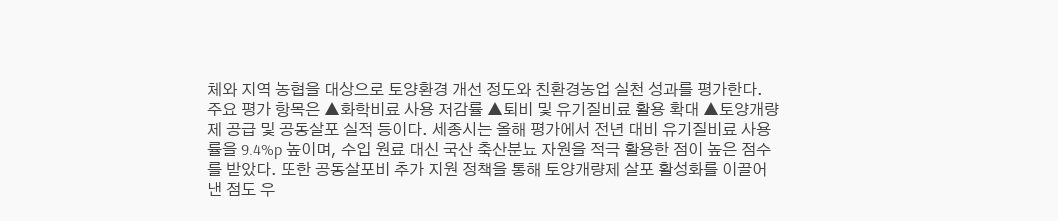체와 지역 농협을 대상으로 토양환경 개선 정도와 친환경농업 실천 성과를 평가한다. 주요 평가 항목은 ▲화학비료 사용 저감률 ▲퇴비 및 유기질비료 활용 확대 ▲토양개량제 공급 및 공동살포 실적 등이다. 세종시는 올해 평가에서 전년 대비 유기질비료 사용률을 9.4%p 높이며, 수입 원료 대신 국산 축산분뇨 자원을 적극 활용한 점이 높은 점수를 받았다. 또한 공동살포비 추가 지원 정책을 통해 토양개량제 살포 활성화를 이끌어낸 점도 우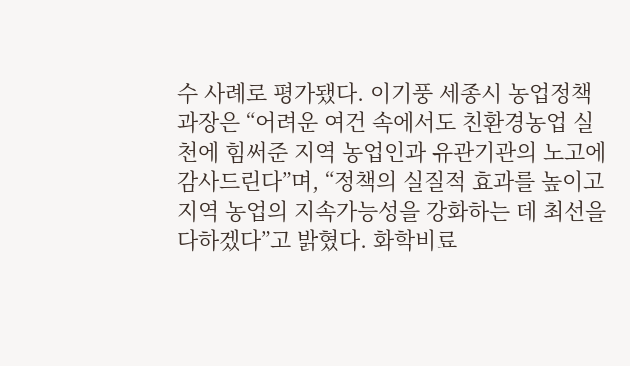수 사례로 평가됐다. 이기풍 세종시 농업정책과장은 “어려운 여건 속에서도 친환경농업 실천에 힘써준 지역 농업인과 유관기관의 노고에 감사드린다”며, “정책의 실질적 효과를 높이고 지역 농업의 지속가능성을 강화하는 데 최선을 다하겠다”고 밝혔다. 화학비료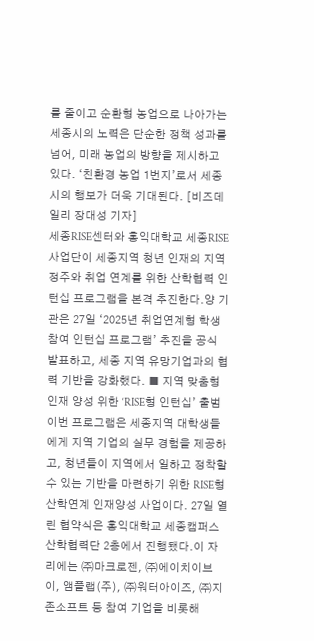를 줄이고 순환형 농업으로 나아가는 세종시의 노력은 단순한 정책 성과를 넘어, 미래 농업의 방향을 제시하고 있다. ‘친환경 농업 1번지’로서 세종시의 행보가 더욱 기대된다. [비즈데일리 장대성 기자]
세종RISE센터와 홍익대학교 세종RISE사업단이 세종지역 청년 인재의 지역 정주와 취업 연계를 위한 산학협력 인턴십 프로그램을 본격 추진한다.양 기관은 27일 ‘2025년 취업연계형 학생참여 인턴십 프로그램’ 추진을 공식 발표하고, 세종 지역 유망기업과의 협력 기반을 강화했다. ■ 지역 맞춤형 인재 양성 위한 ‘RISE형 인턴십’ 출범이번 프로그램은 세종지역 대학생들에게 지역 기업의 실무 경험을 제공하고, 청년들이 지역에서 일하고 정착할 수 있는 기반을 마련하기 위한 RISE형 산학연계 인재양성 사업이다. 27일 열린 협약식은 홍익대학교 세종캠퍼스 산학협력단 2층에서 진행됐다.이 자리에는 ㈜마크로젠, ㈜에이치이브이, 앰플랩(주), ㈜워터아이즈, ㈜지존소프트 등 참여 기업을 비롯해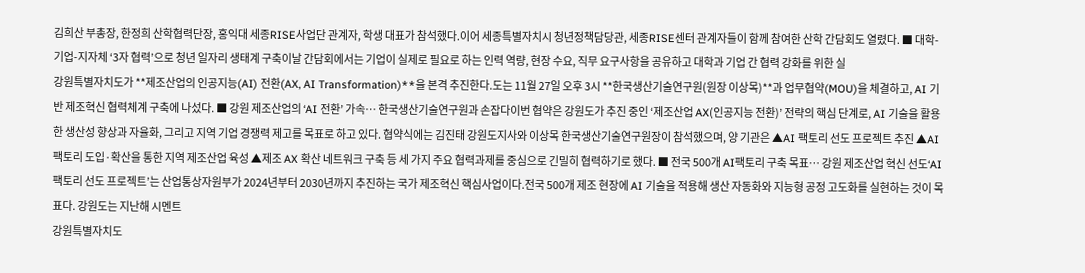김희산 부총장, 한정희 산학협력단장, 홍익대 세종RISE사업단 관계자, 학생 대표가 참석했다.이어 세종특별자치시 청년정책담당관, 세종RISE센터 관계자들이 함께 참여한 산학 간담회도 열렸다. ■ 대학-기업-지자체 ‘3자 협력’으로 청년 일자리 생태계 구축이날 간담회에서는 기업이 실제로 필요로 하는 인력 역량, 현장 수요, 직무 요구사항을 공유하고 대학과 기업 간 협력 강화를 위한 실
강원특별자치도가 **제조산업의 인공지능(AI) 전환(AX, AI Transformation)**을 본격 추진한다.도는 11월 27일 오후 3시 **한국생산기술연구원(원장 이상목)**과 업무협약(MOU)을 체결하고, AI 기반 제조혁신 협력체계 구축에 나섰다. ■ 강원 제조산업의 ‘AI 전환’ 가속… 한국생산기술연구원과 손잡다이번 협약은 강원도가 추진 중인 ‘제조산업 AX(인공지능 전환)’ 전략의 핵심 단계로, AI 기술을 활용한 생산성 향상과 자율화, 그리고 지역 기업 경쟁력 제고를 목표로 하고 있다. 협약식에는 김진태 강원도지사와 이상목 한국생산기술연구원장이 참석했으며, 양 기관은 ▲AI 팩토리 선도 프로젝트 추진 ▲AI팩토리 도입·확산을 통한 지역 제조산업 육성 ▲제조 AX 확산 네트워크 구축 등 세 가지 주요 협력과제를 중심으로 긴밀히 협력하기로 했다. ■ 전국 500개 AI팩토리 구축 목표… 강원 제조산업 혁신 선도‘AI 팩토리 선도 프로젝트’는 산업통상자원부가 2024년부터 2030년까지 추진하는 국가 제조혁신 핵심사업이다.전국 500개 제조 현장에 AI 기술을 적용해 생산 자동화와 지능형 공정 고도화를 실현하는 것이 목표다. 강원도는 지난해 시멘트
강원특별자치도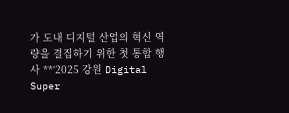가 도내 디지털 산업의 혁신 역량을 결집하기 위한 첫 통합 행사 **‘2025 강원 Digital Super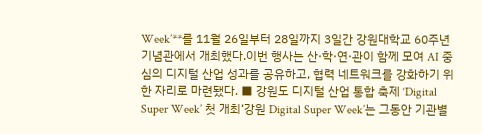Week’**를 11월 26일부터 28일까지 3일간 강원대학교 60주년기념관에서 개최했다.이번 행사는 산·학·연·관이 함께 모여 AI 중심의 디지털 산업 성과를 공유하고, 협력 네트워크를 강화하기 위한 자리로 마련됐다. ■ 강원도 디지털 산업 통합 축제 ‘Digital Super Week’ 첫 개최‘강원 Digital Super Week’는 그동안 기관별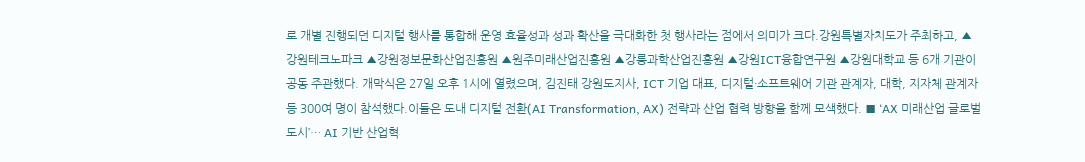로 개별 진행되던 디지털 행사를 통합해 운영 효율성과 성과 확산을 극대화한 첫 행사라는 점에서 의미가 크다.강원특별자치도가 주최하고, ▲강원테크노파크 ▲강원정보문화산업진흥원 ▲원주미래산업진흥원 ▲강릉과학산업진흥원 ▲강원ICT융합연구원 ▲강원대학교 등 6개 기관이 공동 주관했다. 개막식은 27일 오후 1시에 열렸으며, 김진태 강원도지사, ICT 기업 대표, 디지털·소프트웨어 기관 관계자, 대학, 지자체 관계자 등 300여 명이 참석했다.이들은 도내 디지털 전환(AI Transformation, AX) 전략과 산업 협력 방향을 함께 모색했다. ■ ‘AX 미래산업 글로벌도시’… AI 기반 산업혁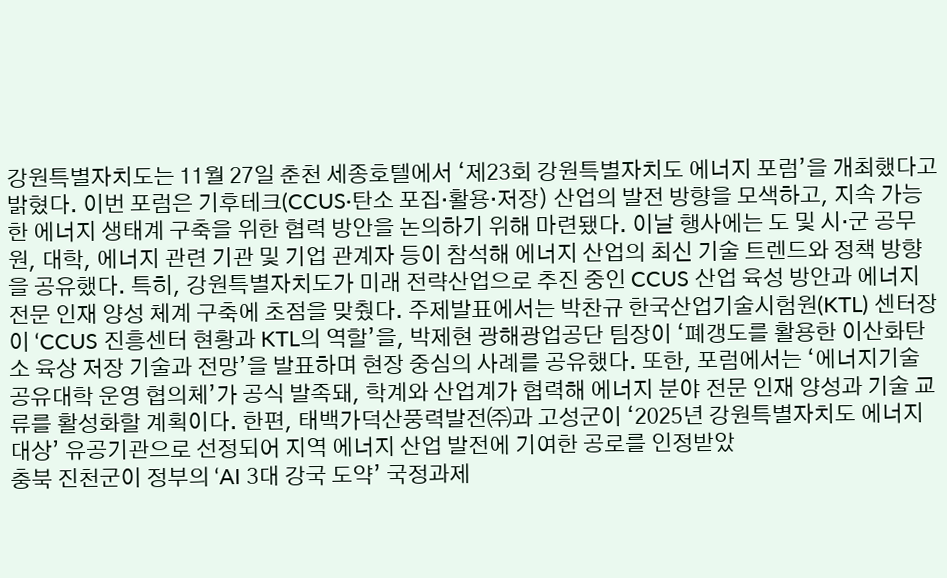강원특별자치도는 11월 27일 춘천 세종호텔에서 ‘제23회 강원특별자치도 에너지 포럼’을 개최했다고 밝혔다. 이번 포럼은 기후테크(CCUS·탄소 포집·활용·저장) 산업의 발전 방향을 모색하고, 지속 가능한 에너지 생태계 구축을 위한 협력 방안을 논의하기 위해 마련됐다. 이날 행사에는 도 및 시·군 공무원, 대학, 에너지 관련 기관 및 기업 관계자 등이 참석해 에너지 산업의 최신 기술 트렌드와 정책 방향을 공유했다. 특히, 강원특별자치도가 미래 전략산업으로 추진 중인 CCUS 산업 육성 방안과 에너지 전문 인재 양성 체계 구축에 초점을 맞췄다. 주제발표에서는 박찬규 한국산업기술시험원(KTL) 센터장이 ‘CCUS 진흥센터 현황과 KTL의 역할’을, 박제현 광해광업공단 팀장이 ‘폐갱도를 활용한 이산화탄소 육상 저장 기술과 전망’을 발표하며 현장 중심의 사례를 공유했다. 또한, 포럼에서는 ‘에너지기술공유대학 운영 협의체’가 공식 발족돼, 학계와 산업계가 협력해 에너지 분야 전문 인재 양성과 기술 교류를 활성화할 계획이다. 한편, 태백가덕산풍력발전㈜과 고성군이 ‘2025년 강원특별자치도 에너지대상’ 유공기관으로 선정되어 지역 에너지 산업 발전에 기여한 공로를 인정받았
충북 진천군이 정부의 ‘AI 3대 강국 도약’ 국정과제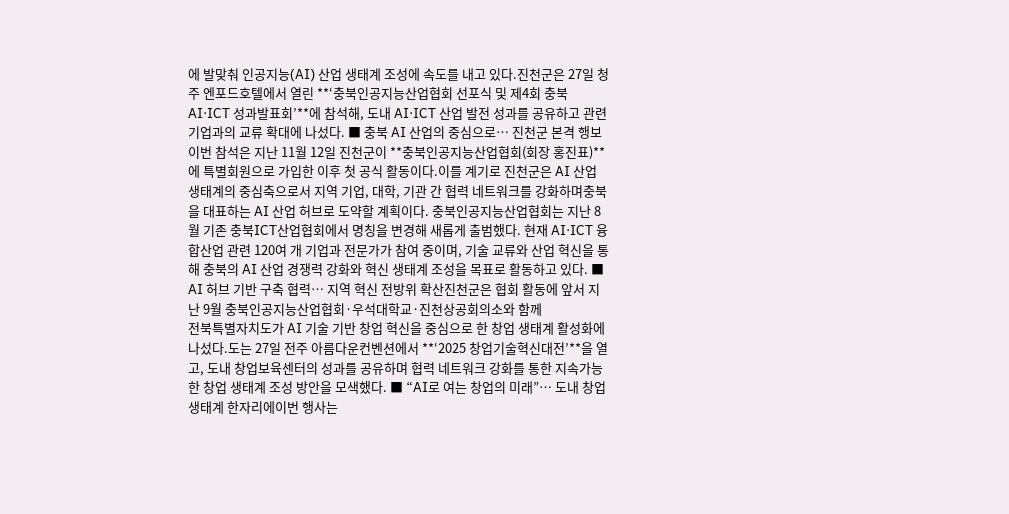에 발맞춰 인공지능(AI) 산업 생태계 조성에 속도를 내고 있다.진천군은 27일 청주 엔포드호텔에서 열린 **‘충북인공지능산업협회 선포식 및 제4회 충북 AI·ICT 성과발표회’**에 참석해, 도내 AI·ICT 산업 발전 성과를 공유하고 관련 기업과의 교류 확대에 나섰다. ■ 충북 AI 산업의 중심으로… 진천군 본격 행보이번 참석은 지난 11월 12일 진천군이 **충북인공지능산업협회(회장 홍진표)**에 특별회원으로 가입한 이후 첫 공식 활동이다.이를 계기로 진천군은 AI 산업 생태계의 중심축으로서 지역 기업, 대학, 기관 간 협력 네트워크를 강화하며충북을 대표하는 AI 산업 허브로 도약할 계획이다. 충북인공지능산업협회는 지난 8월 기존 충북ICT산업협회에서 명칭을 변경해 새롭게 출범했다. 현재 AI·ICT 융합산업 관련 120여 개 기업과 전문가가 참여 중이며, 기술 교류와 산업 혁신을 통해 충북의 AI 산업 경쟁력 강화와 혁신 생태계 조성을 목표로 활동하고 있다. ■ AI 허브 기반 구축 협력… 지역 혁신 전방위 확산진천군은 협회 활동에 앞서 지난 9월 충북인공지능산업협회·우석대학교·진천상공회의소와 함께
전북특별자치도가 AI 기술 기반 창업 혁신을 중심으로 한 창업 생태계 활성화에 나섰다.도는 27일 전주 아름다운컨벤션에서 **‘2025 창업기술혁신대전’**을 열고, 도내 창업보육센터의 성과를 공유하며 협력 네트워크 강화를 통한 지속가능한 창업 생태계 조성 방안을 모색했다. ■ “AI로 여는 창업의 미래”… 도내 창업 생태계 한자리에이번 행사는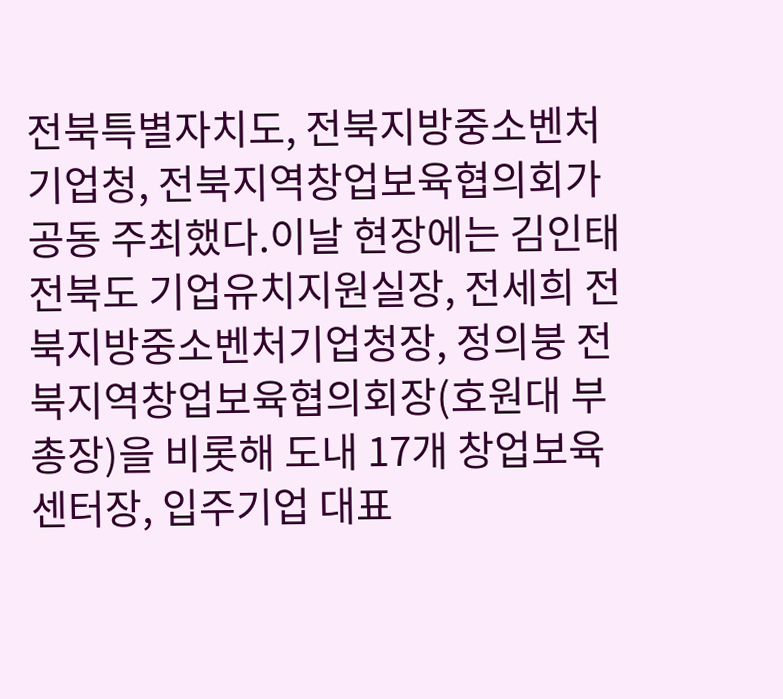전북특별자치도, 전북지방중소벤처기업청, 전북지역창업보육협의회가 공동 주최했다.이날 현장에는 김인태 전북도 기업유치지원실장, 전세희 전북지방중소벤처기업청장, 정의붕 전북지역창업보육협의회장(호원대 부총장)을 비롯해 도내 17개 창업보육센터장, 입주기업 대표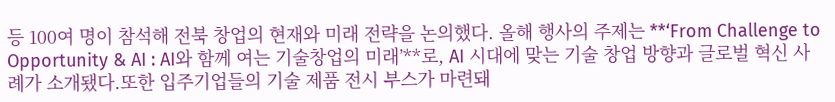등 100여 명이 참석해 전북 창업의 현재와 미래 전략을 논의했다. 올해 행사의 주제는 **‘From Challenge to Opportunity & AI : AI와 함께 여는 기술창업의 미래’**로, AI 시대에 맞는 기술 창업 방향과 글로벌 혁신 사례가 소개됐다.또한 입주기업들의 기술 제품 전시 부스가 마련돼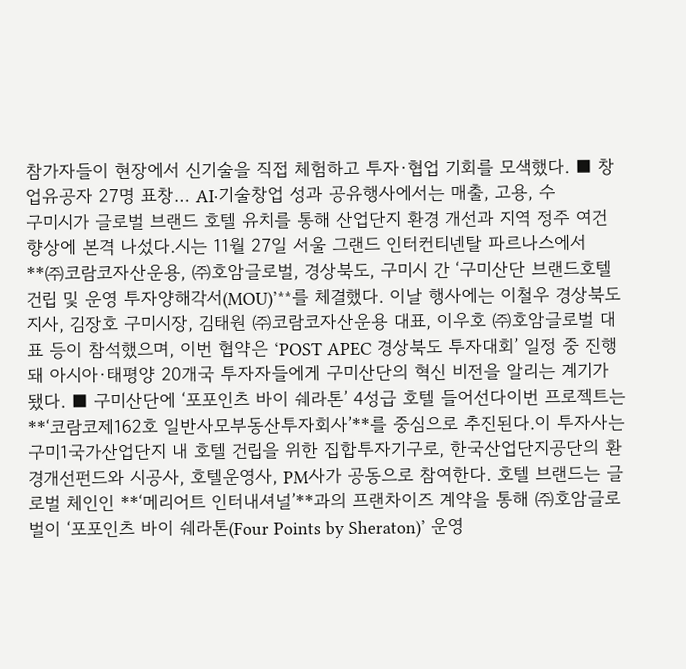참가자들이 현장에서 신기술을 직접 체험하고 투자·협업 기회를 모색했다. ■ 창업유공자 27명 표창… AI·기술창업 성과 공유행사에서는 매출, 고용, 수
구미시가 글로벌 브랜드 호텔 유치를 통해 산업단지 환경 개선과 지역 정주 여건 향상에 본격 나섰다.시는 11월 27일 서울 그랜드 인터컨티넨탈 파르나스에서 **㈜코람코자산운용, ㈜호암글로벌, 경상북도, 구미시 간 ‘구미산단 브랜드호텔 건립 및 운영 투자양해각서(MOU)’**를 체결했다. 이날 행사에는 이철우 경상북도지사, 김장호 구미시장, 김태원 ㈜코람코자산운용 대표, 이우호 ㈜호암글로벌 대표 등이 참석했으며, 이번 협약은 ‘POST APEC 경상북도 투자대회’ 일정 중 진행돼 아시아·태평양 20개국 투자자들에게 구미산단의 혁신 비전을 알리는 계기가 됐다. ■ 구미산단에 ‘포포인츠 바이 쉐라톤’ 4성급 호텔 들어선다이번 프로젝트는 **‘코람코제162호 일반사모부동산투자회사’**를 중심으로 추진된다.이 투자사는 구미1국가산업단지 내 호텔 건립을 위한 집합투자기구로, 한국산업단지공단의 환경개선펀드와 시공사, 호텔운영사, PM사가 공동으로 참여한다. 호텔 브랜드는 글로벌 체인인 **‘메리어트 인터내셔널’**과의 프랜차이즈 계약을 통해 ㈜호암글로벌이 ‘포포인츠 바이 쉐라톤(Four Points by Sheraton)’ 운영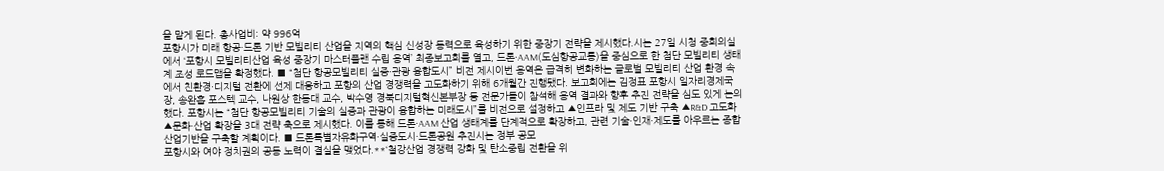을 맡게 된다. 총사업비: 약 996억
포항시가 미래 항공·드론 기반 모빌리티 산업을 지역의 핵심 신성장 동력으로 육성하기 위한 중장기 전략을 제시했다.시는 27일 시청 중회의실에서 ‘포항시 모빌리티산업 육성 중장기 마스터플랜 수립 용역’ 최종보고회를 열고, 드론·AAM(도심항공교통)을 중심으로 한 첨단 모빌리티 생태계 조성 로드맵을 확정했다. ■ “첨단 항공모빌리티 실증·관광 융합도시” 비전 제시이번 용역은 급격히 변화하는 글로벌 모빌리티 산업 환경 속에서 친환경·디지털 전환에 선제 대응하고 포항의 산업 경쟁력을 고도화하기 위해 6개월간 진행됐다. 보고회에는 김정표 포항시 일자리경제국장, 송완흡 포스텍 교수, 나원상 한동대 교수, 박수영 경북디지털혁신본부장 등 전문가들이 참석해 용역 결과와 향후 추진 전략을 심도 있게 논의했다. 포항시는 “첨단 항공모빌리티 기술의 실증과 관광이 융합하는 미래도시”를 비전으로 설정하고 ▲인프라 및 제도 기반 구축 ▲R&D 고도화 ▲문화·산업 확장을 3대 전략 축으로 제시했다. 이를 통해 드론·AAM 산업 생태계를 단계적으로 확장하고, 관련 기술·인재·제도를 아우르는 종합 산업기반을 구축할 계획이다. ■ 드론특별자유화구역·실증도시·드론공원 추진시는 정부 공모
포항시와 여야 정치권의 공동 노력이 결실을 맺었다.**‘철강산업 경쟁력 강화 및 탄소중립 전환을 위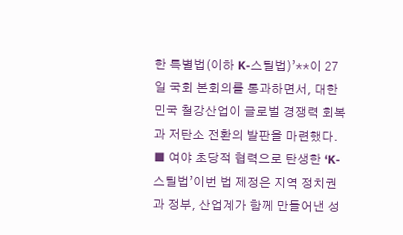한 특별법(이하 K-스틸법)’**이 27일 국회 본회의를 통과하면서, 대한민국 철강산업이 글로벌 경쟁력 회복과 저탄소 전환의 발판을 마련했다. ■ 여야 초당적 협력으로 탄생한 ‘K-스틸법’이번 법 제정은 지역 정치권과 정부, 산업계가 함께 만들어낸 성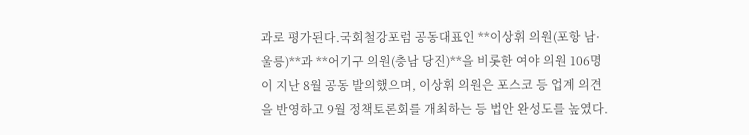과로 평가된다.국회철강포럼 공동대표인 **이상휘 의원(포항 남·울릉)**과 **어기구 의원(충남 당진)**을 비롯한 여야 의원 106명이 지난 8월 공동 발의했으며, 이상휘 의원은 포스코 등 업계 의견을 반영하고 9월 정책토론회를 개최하는 등 법안 완성도를 높였다.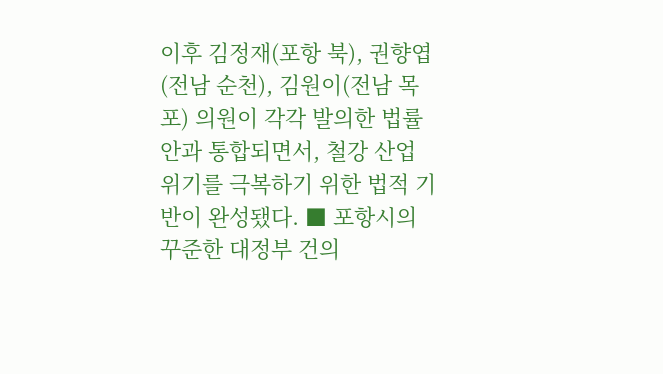이후 김정재(포항 북), 권향엽(전남 순천), 김원이(전남 목포) 의원이 각각 발의한 법률안과 통합되면서, 철강 산업 위기를 극복하기 위한 법적 기반이 완성됐다. ■ 포항시의 꾸준한 대정부 건의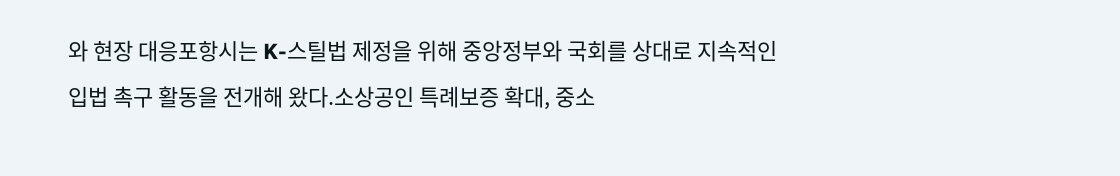와 현장 대응포항시는 K-스틸법 제정을 위해 중앙정부와 국회를 상대로 지속적인 입법 촉구 활동을 전개해 왔다.소상공인 특례보증 확대, 중소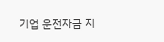기업 운전자금 지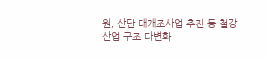원, 산단 대개조사업 추진 등 철강산업 구조 다변화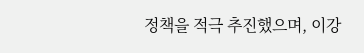정책을 적극 추진했으며, 이강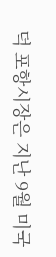덕 포항시장은 지난 9월 미국